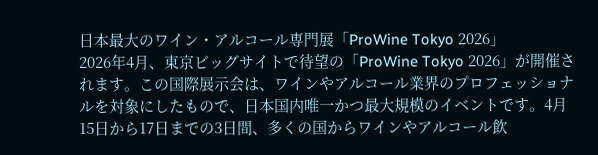日本最大のワイン・アルコール専門展「ProWine Tokyo 2026」
2026年4月、東京ビッグサイトで待望の「ProWine Tokyo 2026」が開催されます。この国際展示会は、ワインやアルコール業界のプロフェッショナルを対象にしたもので、日本国内唯一かつ最大規模のイベントです。4月15日から17日までの3日間、多くの国からワインやアルコール飲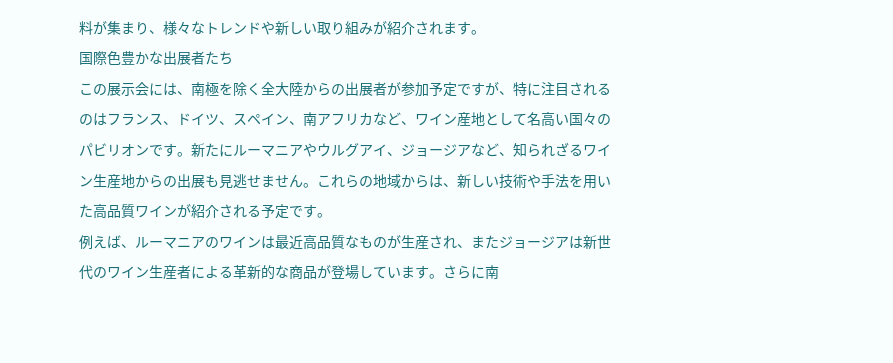料が集まり、様々なトレンドや新しい取り組みが紹介されます。
国際色豊かな出展者たち
この展示会には、南極を除く全大陸からの出展者が参加予定ですが、特に注目されるのはフランス、ドイツ、スペイン、南アフリカなど、ワイン産地として名高い国々のパビリオンです。新たにルーマニアやウルグアイ、ジョージアなど、知られざるワイン生産地からの出展も見逃せません。これらの地域からは、新しい技術や手法を用いた高品質ワインが紹介される予定です。
例えば、ルーマニアのワインは最近高品質なものが生産され、またジョージアは新世代のワイン生産者による革新的な商品が登場しています。さらに南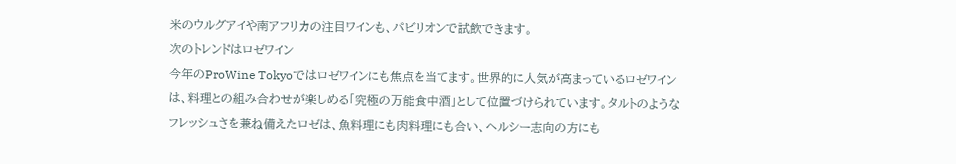米のウルグアイや南アフリカの注目ワインも、パビリオンで試飲できます。
次のトレンドはロゼワイン
今年のProWine Tokyoではロゼワインにも焦点を当てます。世界的に人気が高まっているロゼワインは、料理との組み合わせが楽しめる「究極の万能食中酒」として位置づけられています。タルトのようなフレッシュさを兼ね備えたロゼは、魚料理にも肉料理にも合い、ヘルシー志向の方にも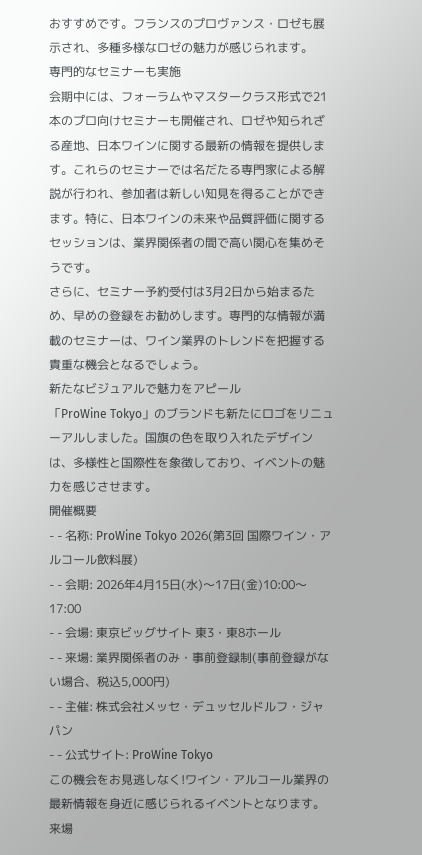おすすめです。フランスのプロヴァンス・ロゼも展示され、多種多様なロゼの魅力が感じられます。
専門的なセミナーも実施
会期中には、フォーラムやマスタークラス形式で21本のプロ向けセミナーも開催され、ロゼや知られざる産地、日本ワインに関する最新の情報を提供します。これらのセミナーでは名だたる専門家による解説が行われ、参加者は新しい知見を得ることができます。特に、日本ワインの未来や品質評価に関するセッションは、業界関係者の間で高い関心を集めそうです。
さらに、セミナー予約受付は3月2日から始まるため、早めの登録をお勧めします。専門的な情報が満載のセミナーは、ワイン業界のトレンドを把握する貴重な機会となるでしょう。
新たなビジュアルで魅力をアピール
「ProWine Tokyo」のブランドも新たにロゴをリニューアルしました。国旗の色を取り入れたデザインは、多様性と国際性を象徴しており、イベントの魅力を感じさせます。
開催概要
- - 名称: ProWine Tokyo 2026(第3回 国際ワイン・アルコール飲料展)
- - 会期: 2026年4月15日(水)〜17日(金)10:00〜17:00
- - 会場: 東京ビッグサイト 東3・東8ホール
- - 来場: 業界関係者のみ・事前登録制(事前登録がない場合、税込5,000円)
- - 主催: 株式会社メッセ・デュッセルドルフ・ジャパン
- - 公式サイト: ProWine Tokyo
この機会をお見逃しなく!ワイン・アルコール業界の最新情報を身近に感じられるイベントとなります。来場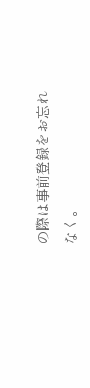の際は事前登録をお忘れなく。